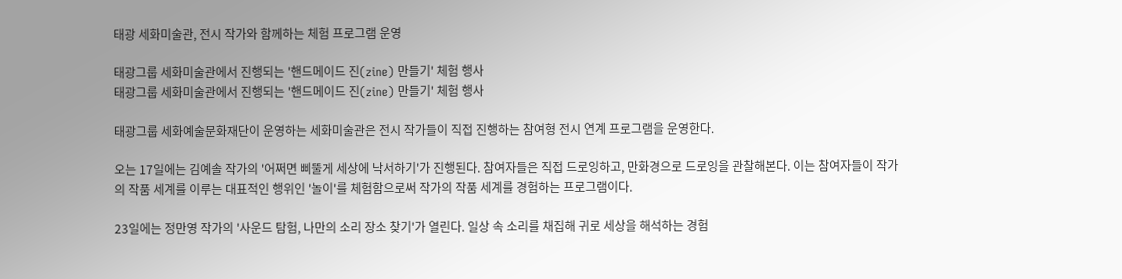태광 세화미술관, 전시 작가와 함께하는 체험 프로그램 운영

태광그룹 세화미술관에서 진행되는 '핸드메이드 진(zine) 만들기' 체험 행사
태광그룹 세화미술관에서 진행되는 '핸드메이드 진(zine) 만들기' 체험 행사

태광그룹 세화예술문화재단이 운영하는 세화미술관은 전시 작가들이 직접 진행하는 참여형 전시 연계 프로그램을 운영한다.

오는 17일에는 김예솔 작가의 '어쩌면 삐뚤게 세상에 낙서하기'가 진행된다. 참여자들은 직접 드로잉하고, 만화경으로 드로잉을 관찰해본다. 이는 참여자들이 작가의 작품 세계를 이루는 대표적인 행위인 '놀이'를 체험함으로써 작가의 작품 세계를 경험하는 프로그램이다.

23일에는 정만영 작가의 '사운드 탐험, 나만의 소리 장소 찾기'가 열린다. 일상 속 소리를 채집해 귀로 세상을 해석하는 경험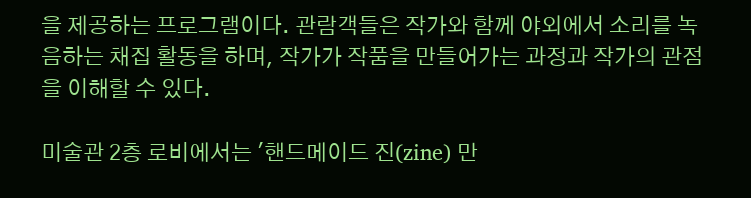을 제공하는 프로그램이다. 관람객들은 작가와 함께 야외에서 소리를 녹음하는 채집 활동을 하며, 작가가 작품을 만들어가는 과정과 작가의 관점을 이해할 수 있다.

미술관 2층 로비에서는 '핸드메이드 진(zine) 만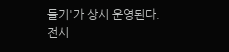들기'가 상시 운영된다. 전시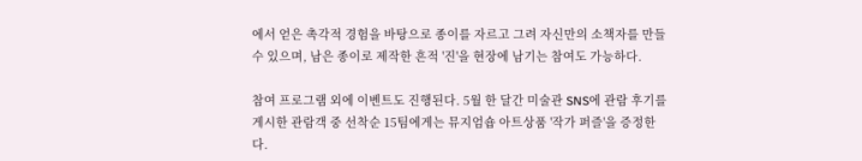에서 얻은 촉각적 경험을 바탕으로 종이를 자르고 그려 자신만의 소책자를 만들 수 있으며, 남은 종이로 제작한 흔적 '진'을 현장에 남기는 참여도 가능하다.

참여 프로그램 외에 이벤트도 진행된다. 5월 한 달간 미술관 SNS에 관람 후기를 게시한 관람객 중 선착순 15팀에게는 뮤지엄숍 아트상품 '작가 퍼즐'을 증정한다.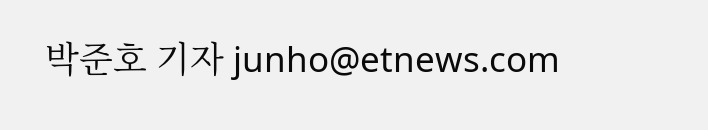박준호 기자 junho@etnews.com